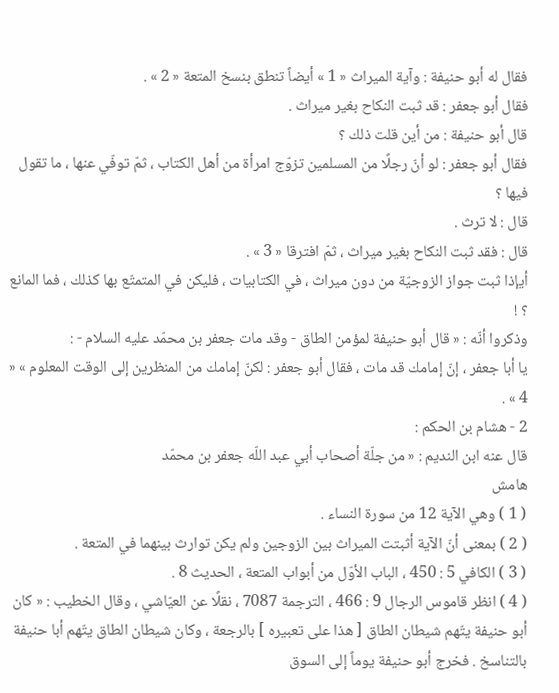فقال له أبو حنيفة : وآية الميراث « 1 » أيضاً تنطق بنسخ المتعة « 2 » .
فقال أبو جعفر : قد ثبت النكاح بغير ميراث .
قال أبو حنيفة : من أين قلت ذلك ؟
فقال أبو جعفر : لو أنّ رجلًا من المسلمين تزوّج امرأة من أهل الكتاب ، ثمّ توفّي عنها ، ما تقول فيها ؟
قال : لا ترث .
قال : فقد ثبت النكاح بغير ميراث ، ثمّ افترقا « 3 » .
أيإذا ثبت جواز الزوجيّة من دون ميراث ، في الكتابيات ، فليكن في المتمتّع بها كذلك ، فما المانع ؟ !
وذكروا أنّه : « قال أبو حنيفة لمؤمن الطاق - وقد مات جعفر بن محمّد عليه السلام - :
يا أبا جعفر ، إنّ إمامك قد مات ، فقال أبو جعفر : لكنّ إمامك من المنظرين إلى الوقت المعلوم » « 4 » .
2 - هشام بن الحكم :
قال عنه ابن النديم : « من جلّة أصحاب أبي عبد اللّه جعفر بن محمّد
هامش
( 1 ) وهي الآية 12 من سورة النساء .
( 2 ) بمعنى أنّ الآية أثبتت الميراث بين الزوجين ولم يكن توارث بينهما في المتعة .
( 3 ) الكافي 5 : 450 ، الباب الأوّل من أبواب المتعة ، الحديث 8 .
( 4 ) انظر قاموس الرجال 9 : 466 ، الترجمة 7087 ، نقلًا عن العيّاشي ، وقال الخطيب : « كان أبو حنيفة يتّهم شيطان الطاق [ هذا على تعبيره ] بالرجعة ، وكان شيطان الطاق يتّهم أبا حنيفة بالتناسخ . فخرج أبو حنيفة يوماً إلى السوق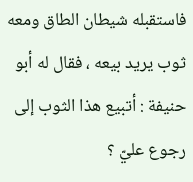فاستقبله شيطان الطاق ومعه ثوب يريد بيعه ، فقال له أبو حنيفة : أتبيع هذا الثوب إلى رجوع عليّ ؟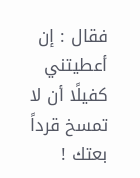فقال : إن أعطيتني كفيلًا أن لا تمسخ قرداً بعتك !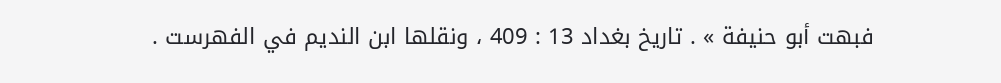فبهت أبو حنيفة » . تاريخ بغداد 13 : 409 ، ونقلها ابن النديم في الفهرست .